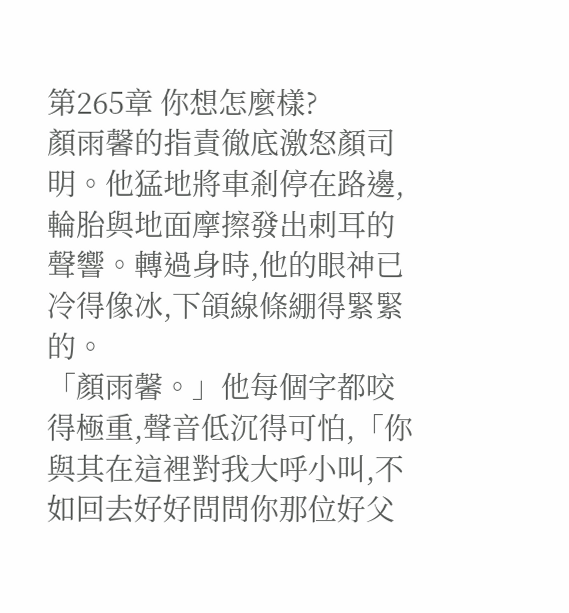第265章 你想怎麼樣?
顏雨馨的指責徹底激怒顏司明。他猛地將車剎停在路邊,輪胎與地面摩擦發出刺耳的聲響。轉過身時,他的眼神已冷得像冰,下頜線條綳得緊緊的。
「顏雨馨。」他每個字都咬得極重,聲音低沉得可怕,「你與其在這裡對我大呼小叫,不如回去好好問問你那位好父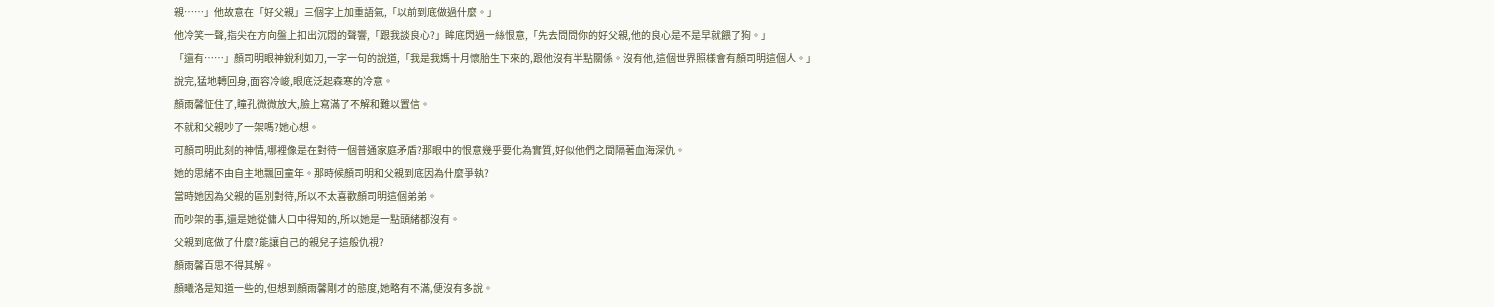親……」他故意在「好父親」三個字上加重語氣,「以前到底做過什麼。」
他冷笑一聲,指尖在方向盤上扣出沉悶的聲響,「跟我談良心?」眸底閃過一絲恨意,「先去問問你的好父親,他的良心是不是早就餵了狗。」
「還有……」顏司明眼神銳利如刀,一字一句的說道,「我是我媽十月懷胎生下來的,跟他沒有半點關係。沒有他,這個世界照樣會有顏司明這個人。」
說完,猛地轉回身,面容冷峻,眼底泛起森寒的冷意。
顏雨馨怔住了,瞳孔微微放大,臉上寫滿了不解和難以置信。
不就和父親吵了一架嗎?她心想。
可顏司明此刻的神情,哪裡像是在對待一個普通家庭矛盾?那眼中的恨意幾乎要化為實質,好似他們之間隔著血海深仇。
她的思緒不由自主地飄回童年。那時候顏司明和父親到底因為什麼爭執?
當時她因為父親的區別對待,所以不太喜歡顏司明這個弟弟。
而吵架的事,還是她從傭人口中得知的,所以她是一點頭緒都沒有。
父親到底做了什麼?能讓自己的親兒子這般仇視?
顏雨馨百思不得其解。
顏曦洛是知道一些的,但想到顏雨馨剛才的態度,她略有不滿,便沒有多說。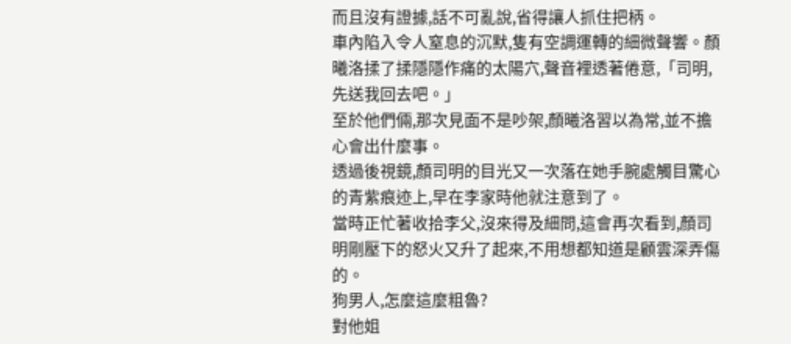而且沒有證據,話不可亂說,省得讓人抓住把柄。
車內陷入令人窒息的沉默,隻有空調運轉的細微聲響。顏曦洛揉了揉隱隱作痛的太陽穴,聲音裡透著倦意,「司明,先送我回去吧。」
至於他們倆,那次見面不是吵架,顏曦洛習以為常,並不擔心會出什麼事。
透過後視鏡,顏司明的目光又一次落在她手腕處觸目驚心的青紫痕迹上,早在李家時他就注意到了。
當時正忙著收拾李父,沒來得及細問,這會再次看到,顏司明剛壓下的怒火又升了起來,不用想都知道是顧雲深弄傷的。
狗男人,怎麼這麼粗魯?
對他姐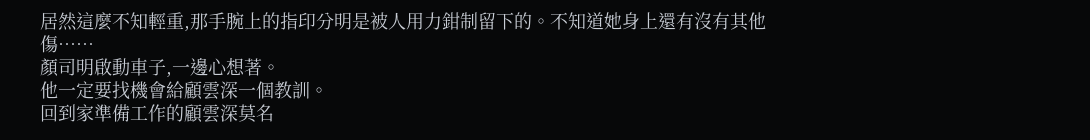居然這麼不知輕重,那手腕上的指印分明是被人用力鉗制留下的。不知道她身上還有沒有其他傷……
顏司明啟動車子,一邊心想著。
他一定要找機會給顧雲深一個教訓。
回到家準備工作的顧雲深莫名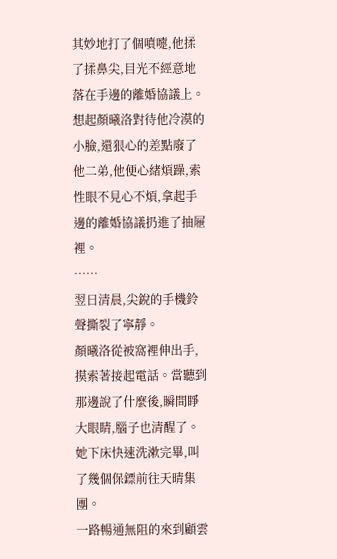其妙地打了個噴嚏,他揉了揉鼻尖,目光不經意地落在手邊的離婚協議上。
想起顏曦洛對待他冷漠的小臉,還狠心的差點廢了他二弟,他便心緒煩躁,索性眼不見心不煩,拿起手邊的離婚協議扔進了抽屜裡。
……
翌日清晨,尖銳的手機鈴聲撕裂了寧靜。
顏曦洛從被窩裡伸出手,摸索著接起電話。當聽到那邊說了什麼後,瞬間睜大眼睛,腦子也清醒了。
她下床快速洗漱完畢,叫了幾個保鏢前往天晴集團。
一路暢通無阻的來到顧雲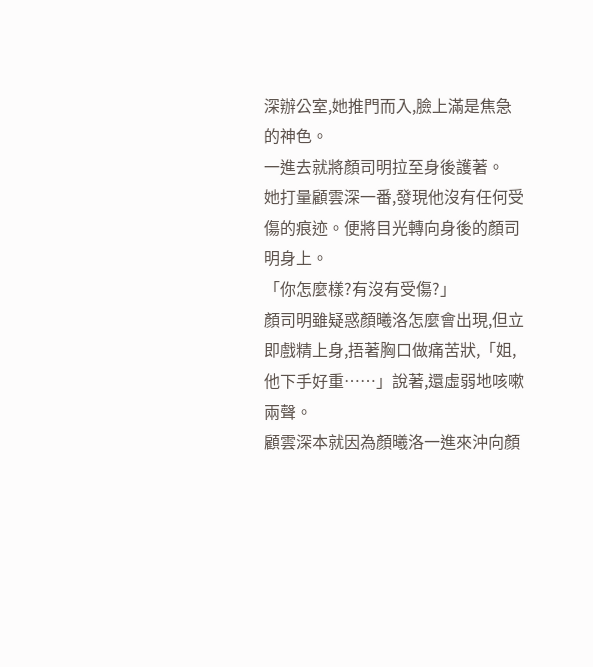深辦公室,她推門而入,臉上滿是焦急的神色。
一進去就將顏司明拉至身後護著。
她打量顧雲深一番,發現他沒有任何受傷的痕迹。便將目光轉向身後的顏司明身上。
「你怎麼樣?有沒有受傷?」
顏司明雖疑惑顏曦洛怎麼會出現,但立即戲精上身,捂著胸口做痛苦狀,「姐,他下手好重……」說著,還虛弱地咳嗽兩聲。
顧雲深本就因為顏曦洛一進來沖向顏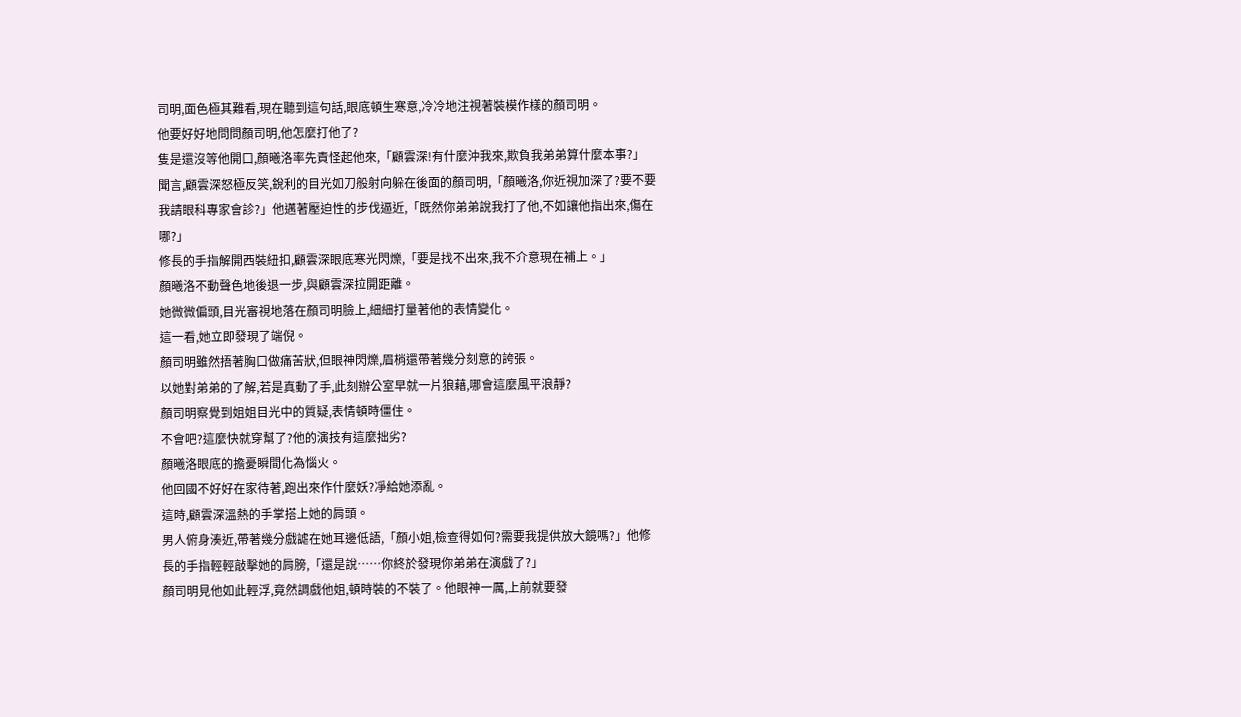司明,面色極其難看,現在聽到這句話,眼底頓生寒意,冷冷地注視著裝模作樣的顏司明。
他要好好地問問顏司明,他怎麼打他了?
隻是還沒等他開口,顏曦洛率先責怪起他來,「顧雲深!有什麼沖我來,欺負我弟弟算什麼本事?」
聞言,顧雲深怒極反笑,銳利的目光如刀般射向躲在後面的顏司明,「顏曦洛,你近視加深了?要不要我請眼科專家會診?」他邁著壓迫性的步伐逼近,「既然你弟弟說我打了他,不如讓他指出來,傷在哪?」
修長的手指解開西裝紐扣,顧雲深眼底寒光閃爍,「要是找不出來,我不介意現在補上。」
顏曦洛不動聲色地後退一步,與顧雲深拉開距離。
她微微偏頭,目光審視地落在顏司明臉上,細細打量著他的表情變化。
這一看,她立即發現了端倪。
顏司明雖然捂著胸口做痛苦狀,但眼神閃爍,眉梢還帶著幾分刻意的誇張。
以她對弟弟的了解,若是真動了手,此刻辦公室早就一片狼藉,哪會這麼風平浪靜?
顏司明察覺到姐姐目光中的質疑,表情頓時僵住。
不會吧?這麼快就穿幫了?他的演技有這麼拙劣?
顏曦洛眼底的擔憂瞬間化為惱火。
他回國不好好在家待著,跑出來作什麼妖?凈給她添亂。
這時,顧雲深溫熱的手掌搭上她的肩頭。
男人俯身湊近,帶著幾分戲謔在她耳邊低語,「顏小姐,檢查得如何?需要我提供放大鏡嗎?」他修長的手指輕輕敲擊她的肩膀,「還是說……你終於發現你弟弟在演戲了?」
顏司明見他如此輕浮,竟然調戲他姐,頓時裝的不裝了。他眼神一厲,上前就要發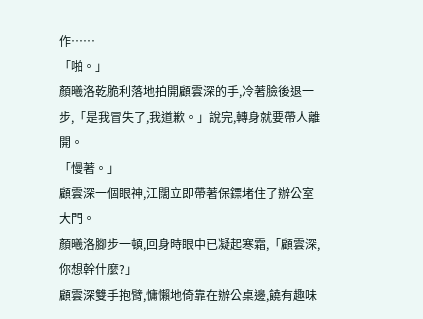作……
「啪。」
顏曦洛乾脆利落地拍開顧雲深的手,冷著臉後退一步,「是我冒失了,我道歉。」說完,轉身就要帶人離開。
「慢著。」
顧雲深一個眼神,江闊立即帶著保鏢堵住了辦公室大門。
顏曦洛腳步一頓,回身時眼中已凝起寒霜,「顧雲深,你想幹什麼?」
顧雲深雙手抱臂,慵懶地倚靠在辦公桌邊,饒有趣味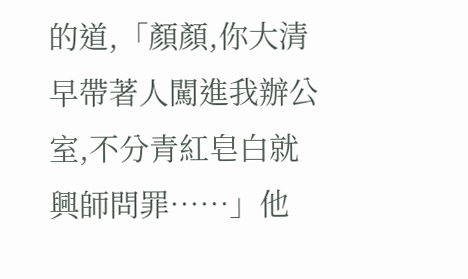的道,「顏顏,你大清早帶著人闖進我辦公室,不分青紅皂白就興師問罪……」他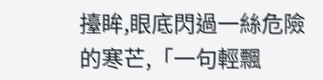擡眸,眼底閃過一絲危險的寒芒,「一句輕飄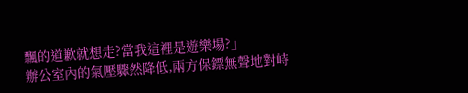飄的道歉就想走?當我這裡是遊樂場?」
辦公室內的氣壓驟然降低,兩方保鏢無聲地對峙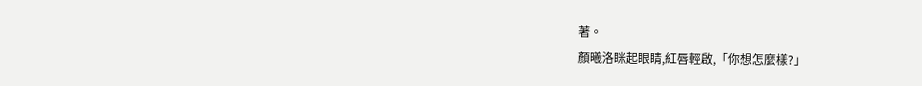著。
顏曦洛眯起眼睛,紅唇輕啟,「你想怎麼樣?」